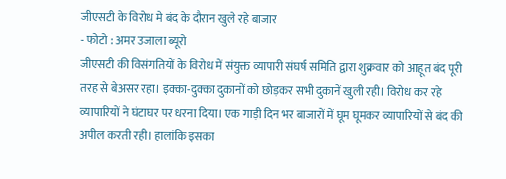जीएसटी के विरोध मे बंद के दौरान खुले रहे बाजार
- फोटो : अमर उजाला ब्यूरो
जीएसटी की विसंगतियों के विरोध में संयुक्त व्यापारी संघर्ष समिति द्वारा शुक्रवार को आहूत बंद पूरी तरह से बेअसर रहा। इक्का-दुक्का दुकानों को छोड़कर सभी दुकानें खुली रही। विरोध कर रहे व्यापारियों ने घंटाघर पर धरना दिया। एक गाड़ी दिन भर बाजारों में घूम घूमकर व्यापारियों से बंद की अपील करती रही। हालांकि इसका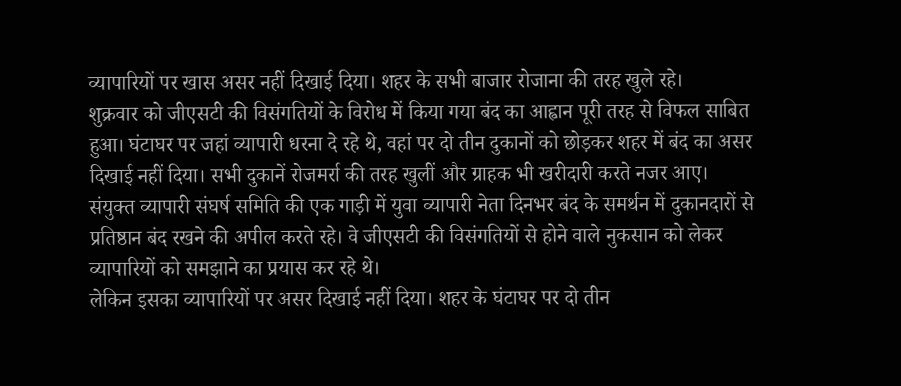व्यापारियों पर खास असर नहीं दिखाई दिया। शहर के सभी बाजार रोजाना की तरह खुले रहे।
शुक्रवार को जीएसटी की विसंगतियों के विरोध में किया गया बंद का आह्वान पूरी तरह से विफल साबित हुआ। घंटाघर पर जहां व्यापारी धरना दे रहे थे, वहां पर दो तीन दुकानों को छोड़कर शहर में बंद का असर दिखाई नहीं दिया। सभी दुकानें रोजमर्रा की तरह खुलीं और ग्राहक भी खरीदारी करते नजर आए।
संयुक्त व्यापारी संघर्ष समिति की एक गाड़ी में युवा व्यापारी नेता दिनभर बंद के समर्थन में दुकानदारों से प्रतिष्ठान बंद रखने की अपील करते रहे। वे जीएसटी की विसंगतियों से होने वाले नुकसान को लेकर व्यापारियों को समझाने का प्रयास कर रहे थे।
लेकिन इसका व्यापारियों पर असर दिखाई नहीं दिया। शहर के घंटाघर पर दो तीन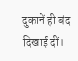दुकानें ही बंद दिखाई दीं।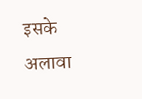इसके अलावा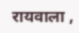रायवाला ,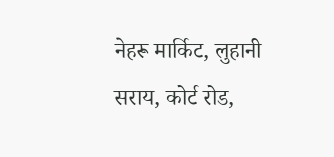नेहरू मार्किट, लुहानी सराय, कोर्ट रोड,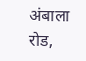अंबाला रोड,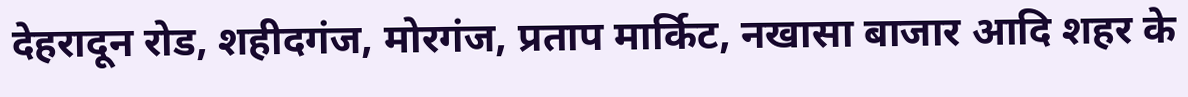देहरादून रोड, शहीदगंज, मोरगंज, प्रताप मार्किट, नखासा बाजार आदि शहर के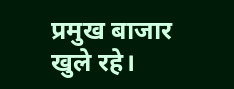प्रमुख बाजार खुले रहे।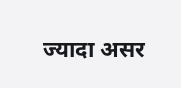ज्यादा असर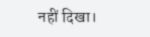नहीं दिखा।